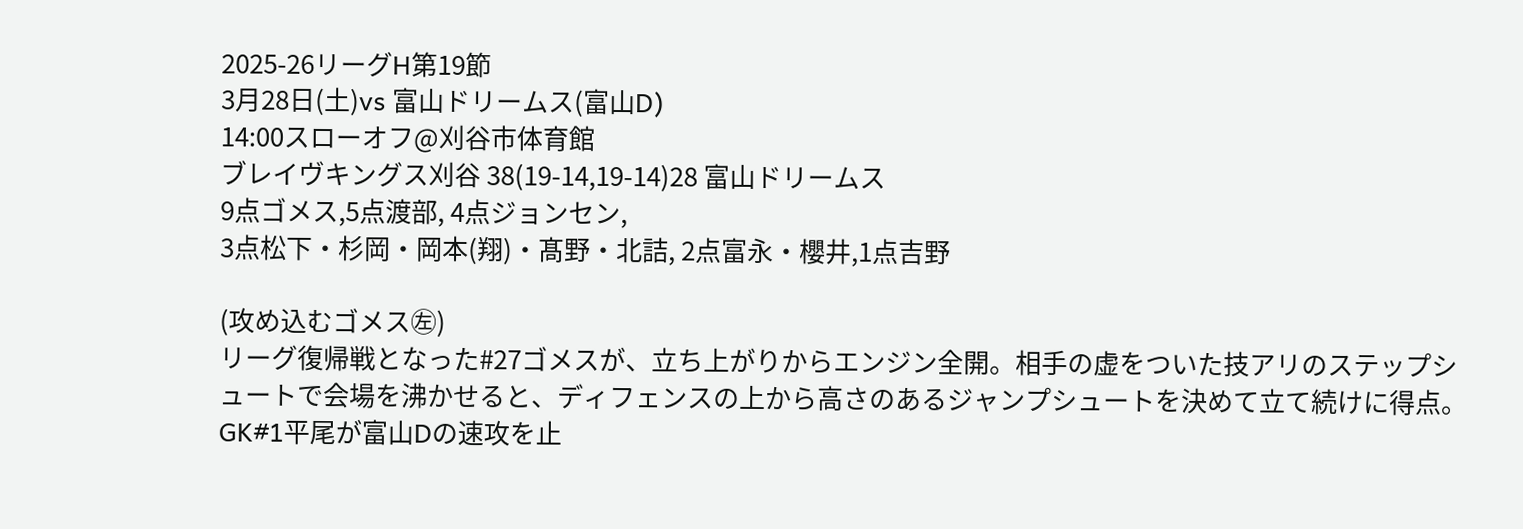2025-26リーグH第19節
3月28日(土)vs 富山ドリームス(富山D)
14:00スローオフ@刈谷市体育館
ブレイヴキングス刈谷 38(19-14,19-14)28 富山ドリームス
9点ゴメス,5点渡部, 4点ジョンセン,
3点松下・杉岡・岡本(翔)・髙野・北詰, 2点富永・櫻井,1点吉野

(攻め込むゴメス㊧)
リーグ復帰戦となった#27ゴメスが、立ち上がりからエンジン全開。相手の虚をついた技アリのステップシュートで会場を沸かせると、ディフェンスの上から高さのあるジャンプシュートを決めて立て続けに得点。GK#1平尾が富山Dの速攻を止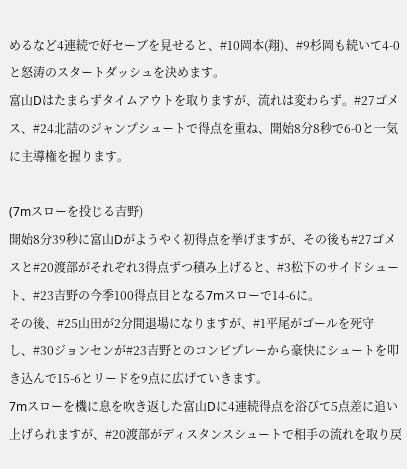めるなど4連続で好セーブを見せると、#10岡本(翔)、#9杉岡も続いて4-0と怒涛のスタートダッシュを決めます。
富山Dはたまらずタイムアウトを取りますが、流れは変わらず。#27ゴメス、#24北詰のジャンプシュートで得点を重ね、開始8分8秒で6-0と一気に主導権を握ります。

(7mスローを投じる吉野)
開始8分39秒に富山Dがようやく初得点を挙げますが、その後も#27ゴメスと#20渡部がそれぞれ3得点ずつ積み上げると、#3松下のサイドシュート、#23吉野の今季100得点目となる7mスローで14-6に。
その後、#25山田が2分間退場になりますが、#1平尾がゴールを死守し、#30ジョンセンが#23吉野とのコンビプレーから豪快にシュートを叩き込んで15-6とリードを9点に広げていきます。
7mスローを機に息を吹き返した富山Dに4連続得点を浴びて5点差に追い上げられますが、#20渡部がディスタンスシュートで相手の流れを取り戻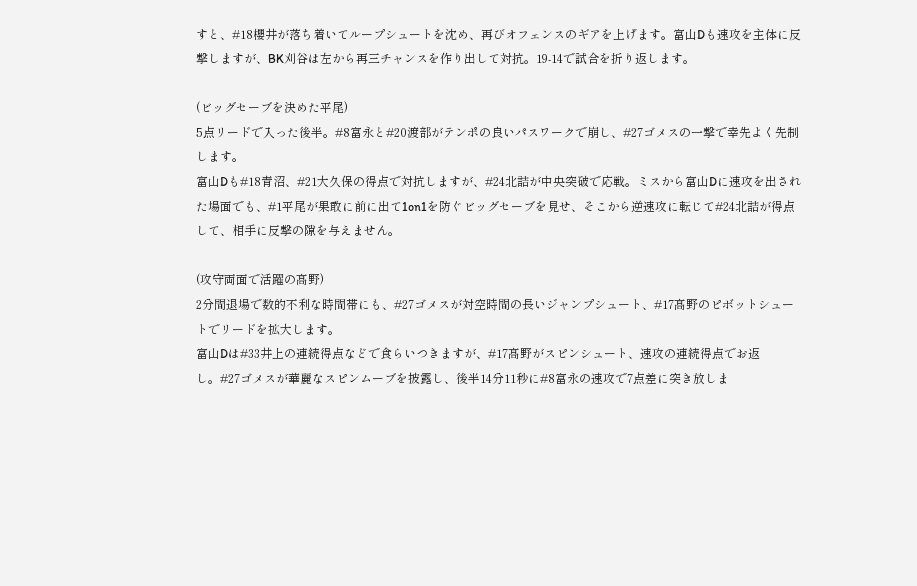すと、#18櫻井が落ち着いてループシュートを沈め、再びオフェンスのギアを上げます。富山Dも速攻を主体に反撃しますが、BK刈谷は左から再三チャンスを作り出して対抗。19-14で試合を折り返します。

(ビッグセーブを決めた平尾)
5点リードで入った後半。#8富永と#20渡部がテンポの良いパスワークで崩し、#27ゴメスの一撃で幸先よく先制します。
富山Dも#18青沼、#21大久保の得点で対抗しますが、#24北詰が中央突破で応戦。ミスから富山Dに速攻を出された場面でも、#1平尾が果敢に前に出て1on1を防ぐビッグセーブを見せ、そこから逆速攻に転じて#24北詰が得点して、相手に反撃の隙を与えません。

(攻守両面で活躍の髙野)
2分間退場で数的不利な時間帯にも、#27ゴメスが対空時間の長いジャンプシュート、#17髙野のピボットシュートでリードを拡大します。
富山Dは#33井上の連続得点などで食らいつきますが、#17髙野がスピンシュート、速攻の連続得点でお返し。#27ゴメスが華麗なスピンムーブを披露し、後半14分11秒に#8富永の速攻で7点差に突き放しま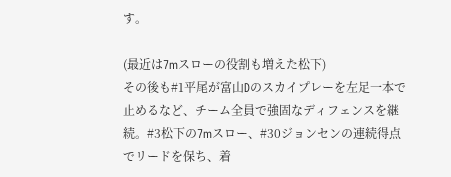す。

(最近は7mスローの役割も増えた松下)
その後も#1平尾が富山Dのスカイプレーを左足一本で止めるなど、チーム全員で強固なディフェンスを継続。#3松下の7mスロー、#30ジョンセンの連続得点でリードを保ち、着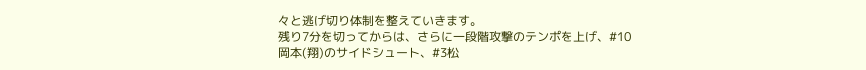々と逃げ切り体制を整えていきます。
残り7分を切ってからは、さらに一段階攻撃のテンポを上げ、#10岡本(翔)のサイドシュート、#3松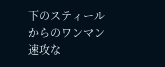下のスティールからのワンマン速攻な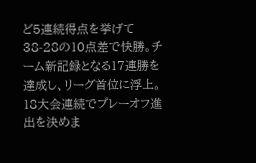ど5連続得点を挙げて38-28の10点差で快勝。チーム新記録となる17連勝を達成し、リーグ首位に浮上。18大会連続でプレーオフ進出を決めま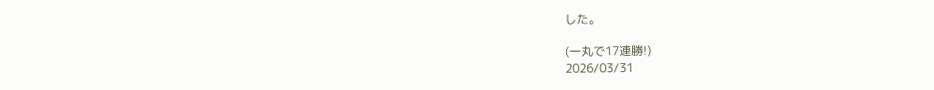した。

(一丸で17連勝!)
2026/03/31